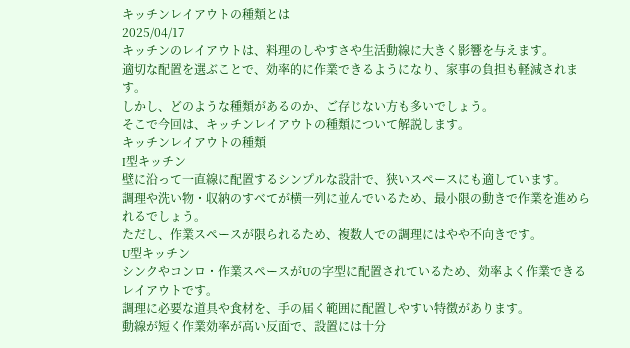キッチンレイアウトの種類とは
2025/04/17
キッチンのレイアウトは、料理のしやすさや生活動線に大きく影響を与えます。
適切な配置を選ぶことで、効率的に作業できるようになり、家事の負担も軽減されます。
しかし、どのような種類があるのか、ご存じない方も多いでしょう。
そこで今回は、キッチンレイアウトの種類について解説します。
キッチンレイアウトの種類
I型キッチン
壁に沿って一直線に配置するシンプルな設計で、狭いスペースにも適しています。
調理や洗い物・収納のすべてが横一列に並んでいるため、最小限の動きで作業を進められるでしょう。
ただし、作業スペースが限られるため、複数人での調理にはやや不向きです。
U型キッチン
シンクやコンロ・作業スペースがUの字型に配置されているため、効率よく作業できるレイアウトです。
調理に必要な道具や食材を、手の届く範囲に配置しやすい特徴があります。
動線が短く作業効率が高い反面で、設置には十分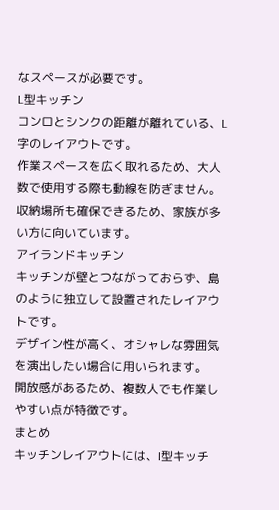なスペースが必要です。
L型キッチン
コンロとシンクの距離が離れている、L字のレイアウトです。
作業スペースを広く取れるため、大人数で使用する際も動線を防ぎません。
収納場所も確保できるため、家族が多い方に向いています。
アイランドキッチン
キッチンが壁とつながっておらず、島のように独立して設置されたレイアウトです。
デザイン性が高く、オシャレな雰囲気を演出したい場合に用いられます。
開放感があるため、複数人でも作業しやすい点が特徴です。
まとめ
キッチンレイアウトには、I型キッチ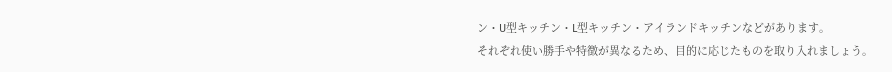ン・U型キッチン・L型キッチン・アイランドキッチンなどがあります。
それぞれ使い勝手や特徴が異なるため、目的に応じたものを取り入れましょう。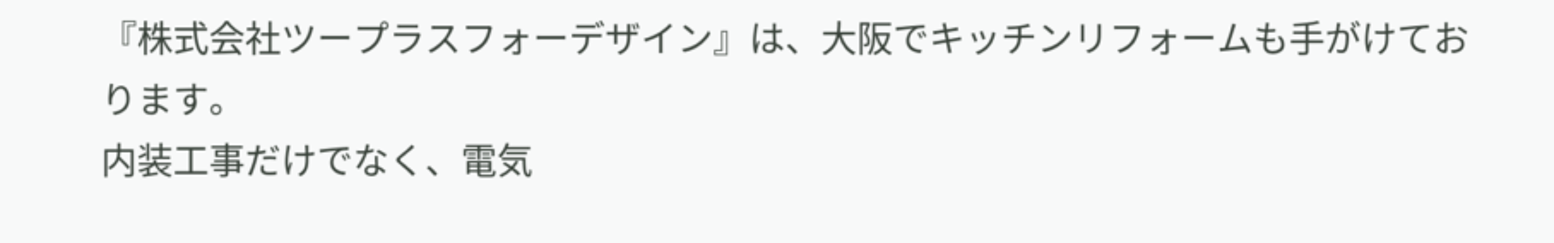『株式会社ツープラスフォーデザイン』は、大阪でキッチンリフォームも手がけております。
内装工事だけでなく、電気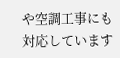や空調工事にも対応しています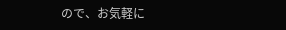ので、お気軽に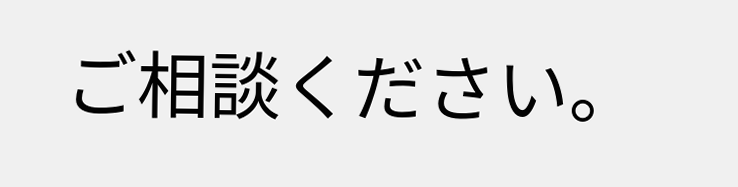ご相談ください。